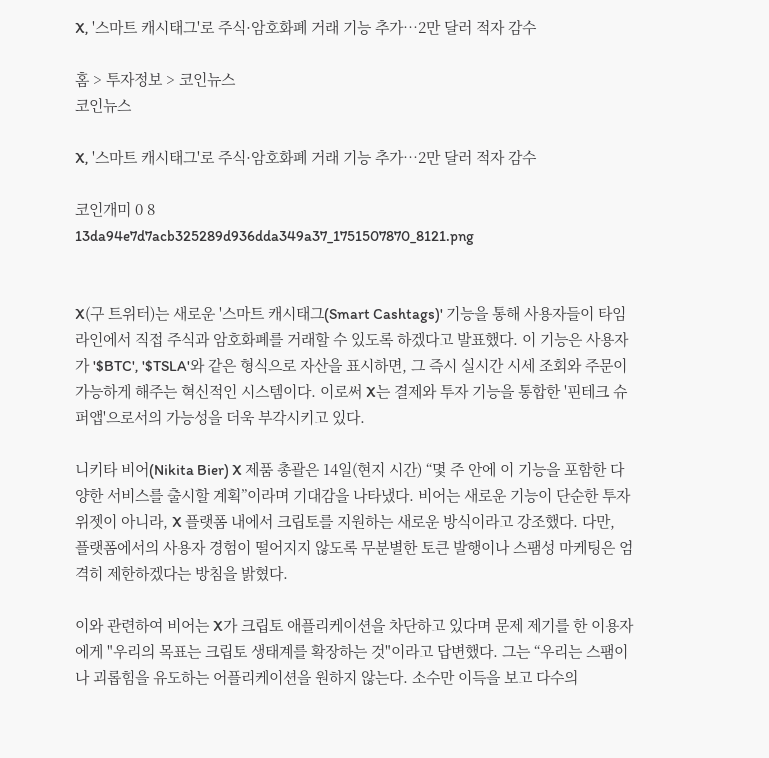X, '스마트 캐시태그'로 주식·암호화폐 거래 기능 추가…2만 달러 적자 감수

홈 > 투자정보 > 코인뉴스
코인뉴스

X, '스마트 캐시태그'로 주식·암호화폐 거래 기능 추가…2만 달러 적자 감수

코인개미 0 8
13da94e7d7acb325289d936dda349a37_1751507870_8121.png


X(구 트위터)는 새로운 '스마트 캐시태그(Smart Cashtags)' 기능을 통해 사용자들이 타임라인에서 직접 주식과 암호화폐를 거래할 수 있도록 하겠다고 발표했다. 이 기능은 사용자가 '$BTC', '$TSLA'와 같은 형식으로 자산을 표시하면, 그 즉시 실시간 시세 조회와 주문이 가능하게 해주는 혁신적인 시스템이다. 이로써 X는 결제와 투자 기능을 통합한 '핀테크 슈퍼앱'으로서의 가능성을 더욱 부각시키고 있다.

니키타 비어(Nikita Bier) X 제품 총괄은 14일(현지 시간) “몇 주 안에 이 기능을 포함한 다양한 서비스를 출시할 계획”이라며 기대감을 나타냈다. 비어는 새로운 기능이 단순한 투자 위젯이 아니라, X 플랫폼 내에서 크립토를 지원하는 새로운 방식이라고 강조했다. 다만, 플랫폼에서의 사용자 경험이 떨어지지 않도록 무분별한 토큰 발행이나 스팸성 마케팅은 엄격히 제한하겠다는 방침을 밝혔다.

이와 관련하여 비어는 X가 크립토 애플리케이션을 차단하고 있다며 문제 제기를 한 이용자에게 "우리의 목표는 크립토 생태계를 확장하는 것"이라고 답변했다. 그는 “우리는 스팸이나 괴롭힘을 유도하는 어플리케이션을 원하지 않는다. 소수만 이득을 보고 다수의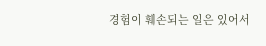경험이 훼손되는 일은 있어서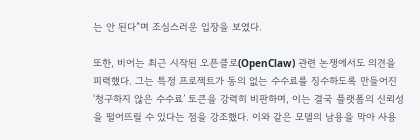는 안 된다”며 조심스러운 입장을 보였다.

또한, 비어는 최근 시작된 오픈클로(OpenClaw) 관련 논쟁에서도 의견을 피력했다. 그는 특정 프로젝트가 동의 없는 수수료를 징수하도록 만들어진 ‘청구하지 않은 수수료’ 토큰을 강력히 비판하며, 이는 결국 플랫폼의 신뢰성을 떨어뜨릴 수 있다는 점을 강조했다. 이와 같은 모델의 남용을 막아 사용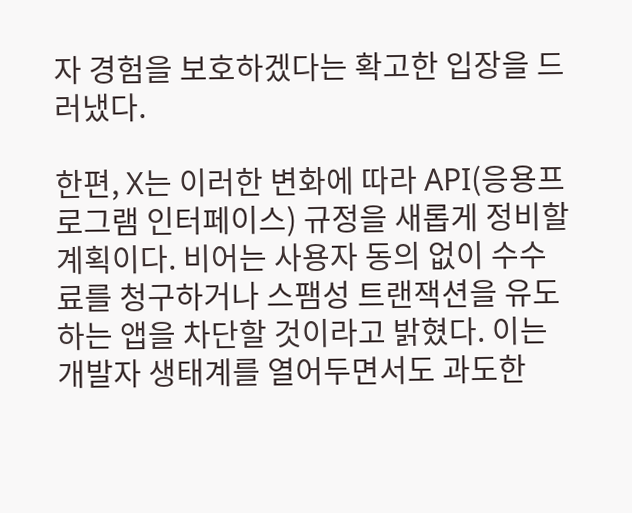자 경험을 보호하겠다는 확고한 입장을 드러냈다.

한편, X는 이러한 변화에 따라 API(응용프로그램 인터페이스) 규정을 새롭게 정비할 계획이다. 비어는 사용자 동의 없이 수수료를 청구하거나 스팸성 트랜잭션을 유도하는 앱을 차단할 것이라고 밝혔다. 이는 개발자 생태계를 열어두면서도 과도한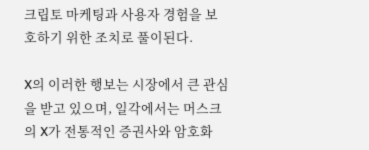크립토 마케팅과 사용자 경험을 보호하기 위한 조치로 풀이된다.

X의 이러한 행보는 시장에서 큰 관심을 받고 있으며, 일각에서는 머스크의 X가 전통적인 증권사와 암호화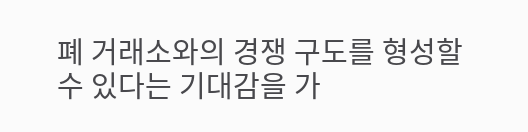폐 거래소와의 경쟁 구도를 형성할 수 있다는 기대감을 가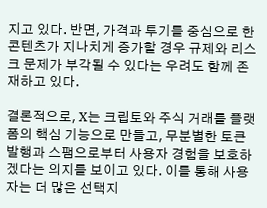지고 있다. 반면, 가격과 투기를 중심으로 한 콘텐츠가 지나치게 증가할 경우 규제와 리스크 문제가 부각될 수 있다는 우려도 함께 존재하고 있다.

결론적으로, X는 크립토와 주식 거래를 플랫폼의 핵심 기능으로 만들고, 무분별한 토큰 발행과 스팸으로부터 사용자 경험을 보호하겠다는 의지를 보이고 있다. 이를 통해 사용자는 더 많은 선택지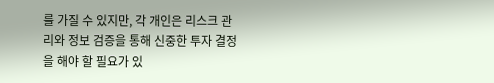를 가질 수 있지만, 각 개인은 리스크 관리와 정보 검증을 통해 신중한 투자 결정을 해야 할 필요가 있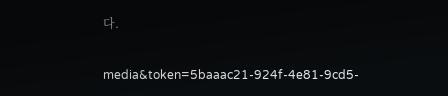다.

media&token=5baaac21-924f-4e81-9cd5-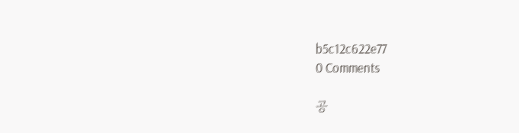b5c12c622e77
0 Comments

공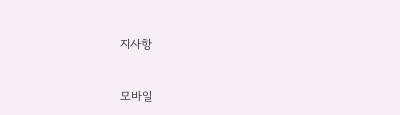지사항


모바일